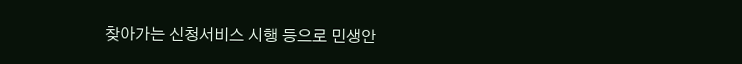찾아가는 신청서비스 시행 등으로 민생안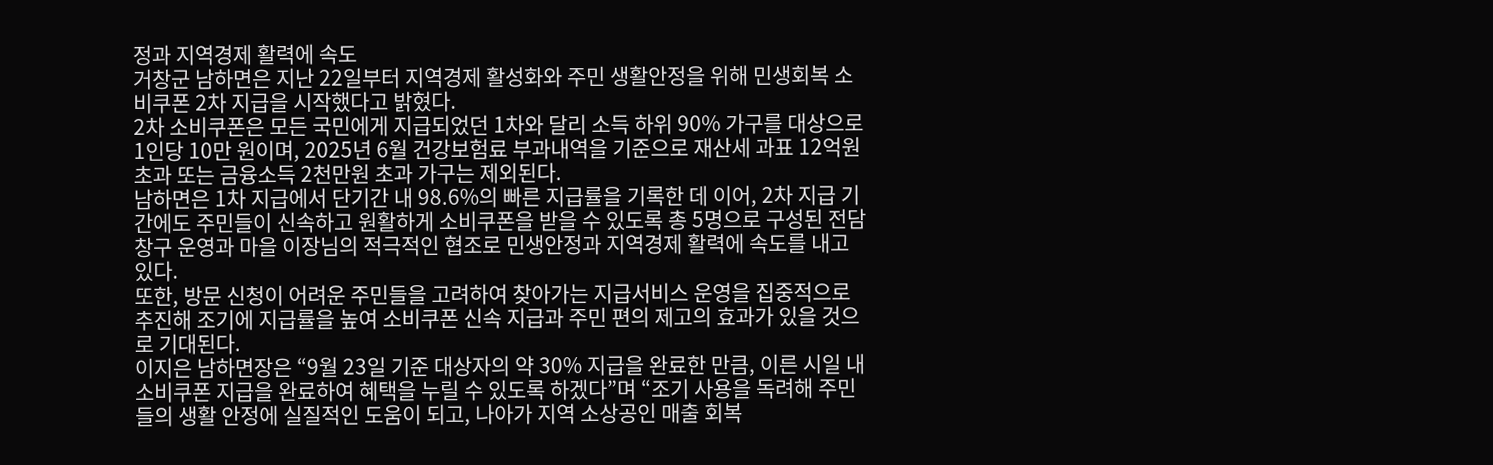정과 지역경제 활력에 속도
거창군 남하면은 지난 22일부터 지역경제 활성화와 주민 생활안정을 위해 민생회복 소비쿠폰 2차 지급을 시작했다고 밝혔다.
2차 소비쿠폰은 모든 국민에게 지급되었던 1차와 달리 소득 하위 90% 가구를 대상으로 1인당 10만 원이며, 2025년 6월 건강보험료 부과내역을 기준으로 재산세 과표 12억원 초과 또는 금융소득 2천만원 초과 가구는 제외된다.
남하면은 1차 지급에서 단기간 내 98.6%의 빠른 지급률을 기록한 데 이어, 2차 지급 기간에도 주민들이 신속하고 원활하게 소비쿠폰을 받을 수 있도록 총 5명으로 구성된 전담 창구 운영과 마을 이장님의 적극적인 협조로 민생안정과 지역경제 활력에 속도를 내고 있다.
또한, 방문 신청이 어려운 주민들을 고려하여 찾아가는 지급서비스 운영을 집중적으로 추진해 조기에 지급률을 높여 소비쿠폰 신속 지급과 주민 편의 제고의 효과가 있을 것으로 기대된다.
이지은 남하면장은 “9월 23일 기준 대상자의 약 30% 지급을 완료한 만큼, 이른 시일 내 소비쿠폰 지급을 완료하여 혜택을 누릴 수 있도록 하겠다”며 “조기 사용을 독려해 주민들의 생활 안정에 실질적인 도움이 되고, 나아가 지역 소상공인 매출 회복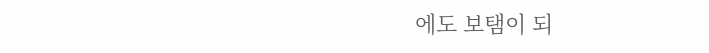에도 보탬이 되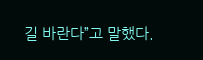길 바란다”고 말했다.